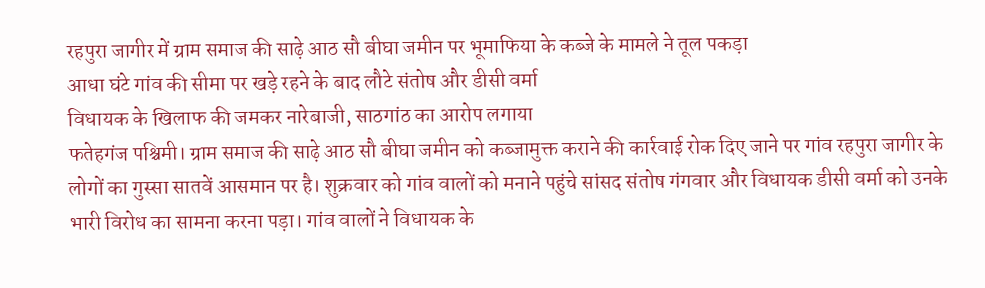रहपुरा जागीर में ग्राम समाज की साढ़े आठ सौ बीघा जमीन पर भूमाफिया के कब्जे के मामले ने तूल पकड़ा
आधा घंटे गांव की सीमा पर खड़े रहने के बाद लौटे संतोष और डीसी वर्मा
विधायक के खिलाफ की जमकर नारेबाजी, साठगांठ का आरोप लगाया
फतेहगंज पश्चिमी। ग्राम समाज की साढ़े आठ सौ बीघा जमीन को कब्जामुक्त कराने की कार्रवाई रोक दिए जाने पर गांव रहपुरा जागीर के लोगों का गुस्सा सातवें आसमान पर है। शुक्रवार को गांव वालों को मनाने पहुंचे सांसद संतोष गंगवार और विधायक डीसी वर्मा को उनके भारी विरोध का सामना करना पड़ा। गांव वालों ने विधायक के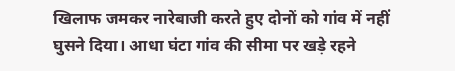खिलाफ जमकर नारेबाजी करते हुए दोनों को गांव में नहीं घुसने दिया। आधा घंटा गांव की सीमा पर खड़े रहने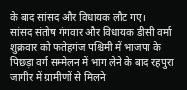के बाद सांसद और विधायक लौट गए।
सांसद संतोष गंगवार और विधायक डीसी वर्मा शुक्रवार को फतेहगंज पश्चिमी में भाजपा के पिछड़ा वर्ग सम्मेलन में भाग लेने के बाद रहपुरा जागीर में ग्रामीणों से मिलने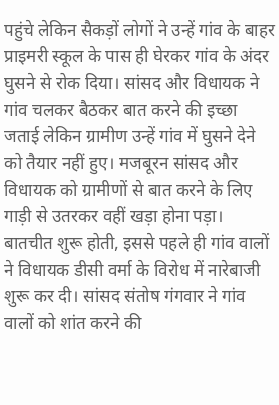पहुंचे लेकिन सैकड़ों लोगों ने उन्हें गांव के बाहर प्राइमरी स्कूल के पास ही घेरकर गांव के अंदर घुसने से रोक दिया। सांसद और विधायक ने गांव चलकर बैठकर बात करने की इच्छा जताई लेकिन ग्रामीण उन्हें गांव में घुसने देने को तैयार नहीं हुए। मजबूरन सांसद और विधायक को ग्रामीणों से बात करने के लिए गाड़ी से उतरकर वहीं खड़ा होना पड़ा।
बातचीत शुरू होती, इससे पहले ही गांव वालों ने विधायक डीसी वर्मा के विरोध में नारेबाजी शुरू कर दी। सांसद संतोष गंगवार ने गांव वालों को शांत करने की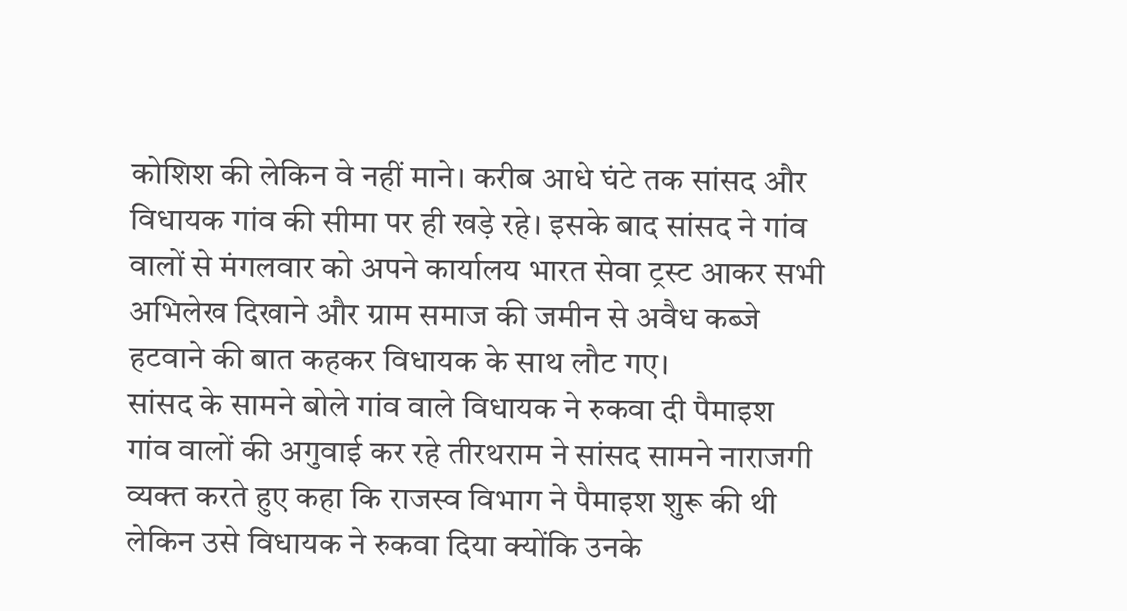कोशिश की लेकिन वे नहीं माने। करीब आधे घंटे तक सांसद और विधायक गांव की सीमा पर ही खड़े रहे। इसके बाद सांसद ने गांव वालों से मंगलवार को अपने कार्यालय भारत सेवा ट्रस्ट आकर सभी अभिलेख दिखाने और ग्राम समाज की जमीन से अवैध कब्जे हटवाने की बात कहकर विधायक के साथ लौट गए।
सांसद के सामने बोले गांव वाले विधायक ने रुकवा दी पैमाइश
गांव वालों की अगुवाई कर रहे तीरथराम ने सांसद सामने नाराजगी व्यक्त करते हुए कहा कि राजस्व विभाग ने पैमाइश शुरू की थी लेकिन उसे विधायक ने रुकवा दिया क्योंकि उनके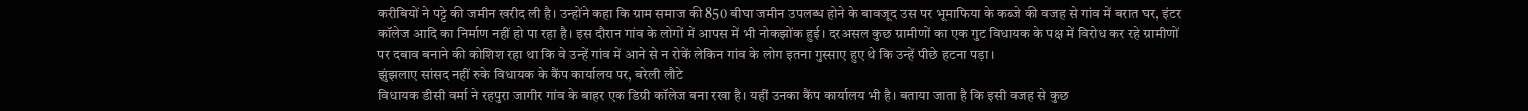करीबियों ने पट्टे की जमीन खरीद ली है। उन्होंने कहा कि ग्राम समाज की 850 बीघा जमीन उपलब्ध होने के बावजूद उस पर भूमाफिया के कब्जे की वजह से गांव में बरात घर, इंटर कॉलेज आदि का निर्माण नहीं हो पा रहा है। इस दौरान गांव के लोगों में आपस में भी नोकझोंक हुई। दरअसल कुछ ग्रामीणों का एक गुट विधायक के पक्ष में विरोध कर रहे ग्रामीणों पर दबाव बनाने की कोशिश रहा था कि वे उन्हें गांव में आने से न रोकें लेकिन गांव के लोग इतना गुस्साए हुए थे कि उन्हें पीछे हटना पड़ा।
झुंझलाए सांसद नहीं रुके विधायक के कैंप कार्यालय पर, बरेली लौटे
विधायक डीसी वर्मा ने रहपुरा जागीर गांव के बाहर एक डिग्री कॉलेज बना रखा है। यहीं उनका कैंप कार्यालय भी है। बताया जाता है कि इसी वजह से कुछ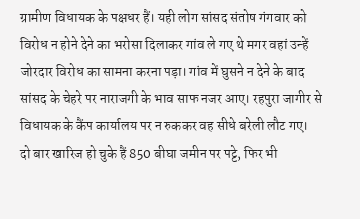ग्रामीण विधायक के पक्षधर हैं। यही लोग सांसद संतोष गंगवार को विरोध न होने देने का भरोसा दिलाकर गांव ले गए थे मगर वहां उन्हें जोरदार विरोध का सामना करना पड़ा। गांव में घुसने न देने के बाद सांसद के चेहरे पर नाराजगी के भाव साफ नजर आए। रहपुरा जागीर से विधायक के कैंप कार्यालय पर न रुककर वह सीधे बरेली लौट गए।
दो बार खारिज हो चुके हैं 850 बीघा जमीन पर पट्टे, फिर भी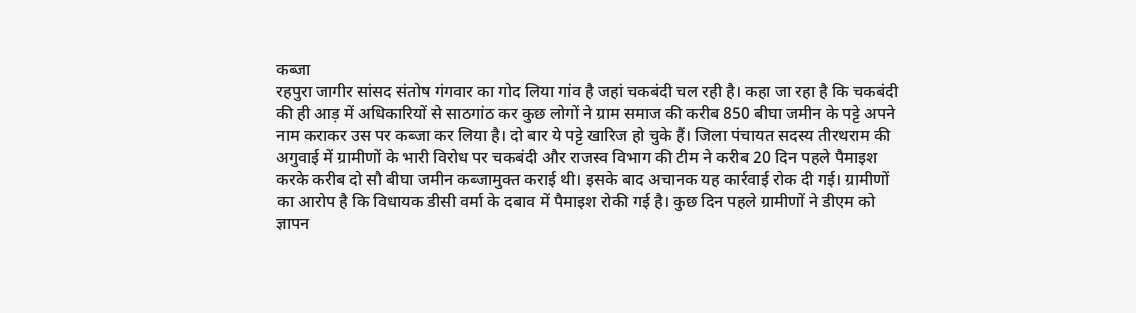कब्जा
रहपुरा जागीर सांसद संतोष गंगवार का गोद लिया गांव है जहां चकबंदी चल रही है। कहा जा रहा है कि चकबंदी की ही आड़ में अधिकारियों से साठगांठ कर कुछ लोगों ने ग्राम समाज की करीब 850 बीघा जमीन के पट्टे अपने नाम कराकर उस पर कब्जा कर लिया है। दो बार ये पट्टे खारिज हो चुके हैं। जिला पंचायत सदस्य तीरथराम की अगुवाई में ग्रामीणों के भारी विरोध पर चकबंदी और राजस्व विभाग की टीम ने करीब 20 दिन पहले पैमाइश करके करीब दो सौ बीघा जमीन कब्जामुक्त कराई थी। इसके बाद अचानक यह कार्रवाई रोक दी गई। ग्रामीणों का आरोप है कि विधायक डीसी वर्मा के दबाव में पैमाइश रोकी गई है। कुछ दिन पहले ग्रामीणों ने डीएम को ज्ञापन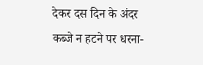देकर दस दिन के अंदर कब्जे न हटने पर धरना-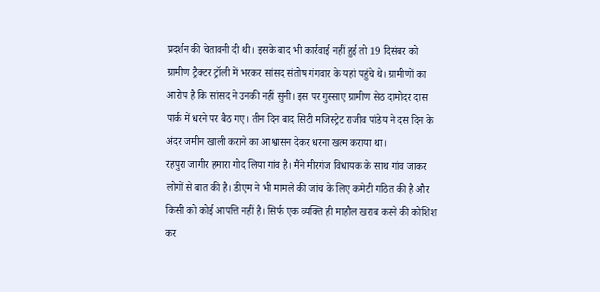प्रदर्शन की चेतावनी दी थी। इसके बाद भी कार्रवाई नहीं हुई तो 19 दिसंबर को ग्रामीण ट्रैक्टर ट्रॉली में भरकर सांसद संतोष गंगवार के यहां पहुंचे थे। ग्रामीणों का आरोप है कि सांसद ने उनकी नहीं सुनी। इस पर गुस्साए ग्रामीण सेठ दामोदर दास पार्क में धरने पर बैठ गए। तीन दिन बाद सिटी मजिस्ट्रेट राजीव पांडेय ने दस दिन के अंदर जमीन खाली कराने का आश्वासन देकर धरना खत्म कराया था।
रहपुरा जागीर हमारा गोद लिया गांव है। मैंने मीरगंज विधायक के साथ गांव जाकर लोगों से बात की है। डीएम ने भी मामले की जांच के लिए कमेटी गठित की है और किसी को कोई आपत्ति नहीं है। सिर्फ एक व्यक्ति ही माहौल खराब करने की कोशिश कर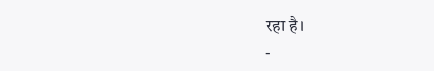रहा है।
-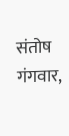संतोष गंगवार,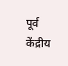पूर्व केंद्रीय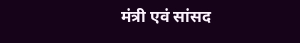मंत्री एवं सांसद